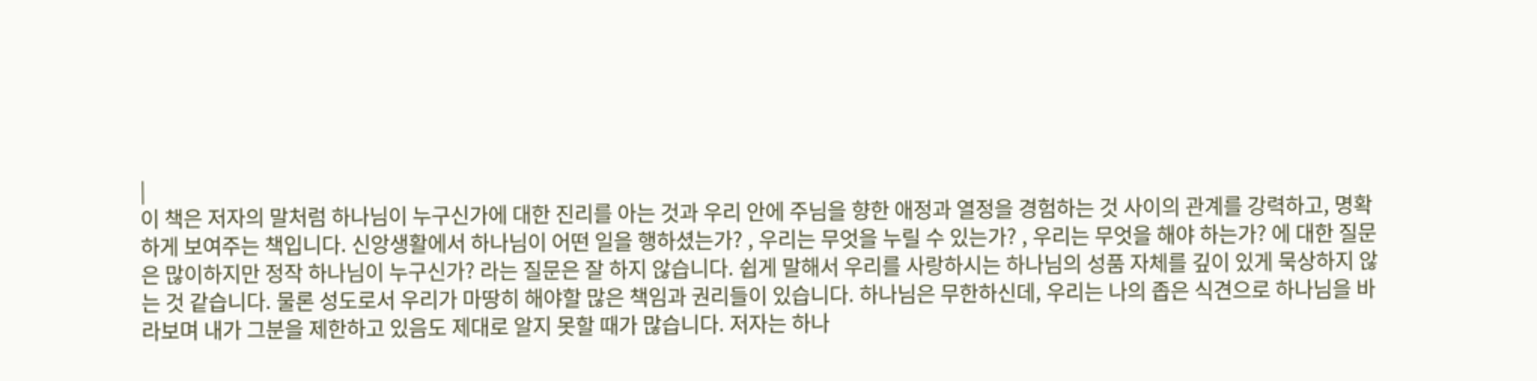|
이 책은 저자의 말처럼 하나님이 누구신가에 대한 진리를 아는 것과 우리 안에 주님을 향한 애정과 열정을 경험하는 것 사이의 관계를 강력하고, 명확하게 보여주는 책입니다. 신앙생활에서 하나님이 어떤 일을 행하셨는가? , 우리는 무엇을 누릴 수 있는가? , 우리는 무엇을 해야 하는가? 에 대한 질문은 많이하지만 정작 하나님이 누구신가? 라는 질문은 잘 하지 않습니다. 쉽게 말해서 우리를 사랑하시는 하나님의 성품 자체를 깊이 있게 묵상하지 않는 것 같습니다. 물론 성도로서 우리가 마땅히 해야할 많은 책임과 권리들이 있습니다. 하나님은 무한하신데, 우리는 나의 좁은 식견으로 하나님을 바라보며 내가 그분을 제한하고 있음도 제대로 알지 못할 때가 많습니다. 저자는 하나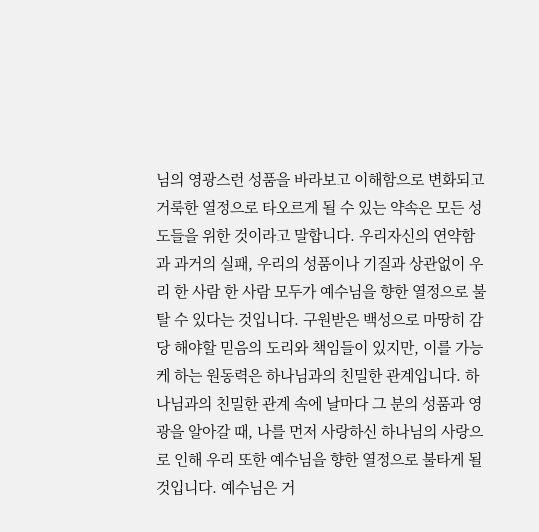님의 영광스런 성품을 바라보고 이해함으로 변화되고 거룩한 열정으로 타오르게 될 수 있는 약속은 모든 성도들을 위한 것이라고 말합니다. 우리자신의 연약함과 과거의 실패, 우리의 성품이나 기질과 상관없이 우리 한 사람 한 사람 모두가 예수님을 향한 열정으로 불탈 수 있다는 것입니다. 구원받은 백성으로 마땅히 감당 해야할 믿음의 도리와 책임들이 있지만, 이를 가능케 하는 원동력은 하나님과의 친밀한 관계입니다. 하나님과의 친밀한 관계 속에 날마다 그 분의 성품과 영광을 알아갈 때, 나를 먼저 사랑하신 하나님의 사랑으로 인해 우리 또한 예수님을 향한 열정으로 불타게 될 것입니다. 예수님은 거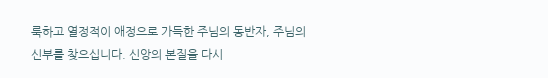룩하고 열정적이 애정으로 가득한 주님의 동반자, 주님의 신부를 찾으십니다. 신앙의 본질을 다시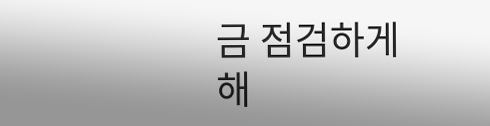금 점검하게 해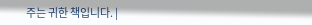주는 귀한 책입니다. |